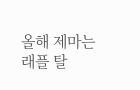올해 제마는 래플 탈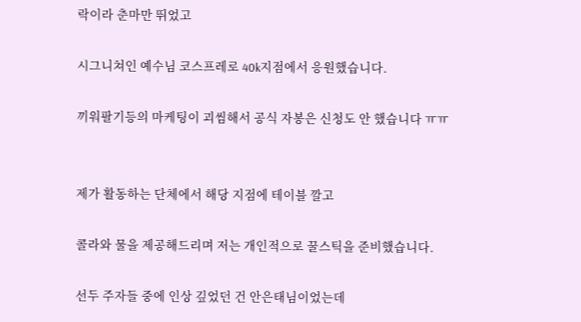락이라 춘마만 뛰었고

시그니쳐인 예수님 코스프레로 40k지점에서 응원했습니다.

끼워팔기등의 마케팅이 괴씸해서 공식 자봉은 신청도 안 했습니다 ㅠㅠ


제가 활동하는 단체에서 해당 지점에 테이블 깔고

콜라와 물을 제공해드리며 저는 개인적으로 꿀스틱을 준비했습니다.

선두 주자들 중에 인상 깊었던 건 안은태님이었는데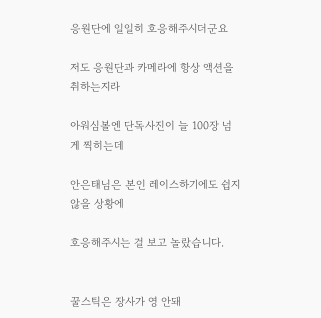응원단에 일일히 호응해주시더군요

저도 응원단과 카메라에 항상 액션을 취하는지라

아워심볼엔 단독사진이 늘 100장 넘게 찍히는데

안은태님은 본인 레이스하기에도 쉽지않을 상황에

호응해주시는 걸 보고 놀랐습니다.


꿀스틱은 장사가 영 안돼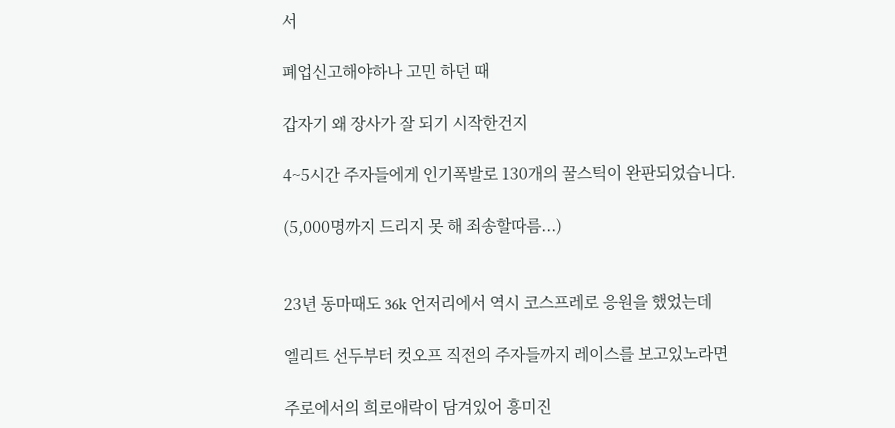서

폐업신고해야하나 고민 하던 때

갑자기 왜 장사가 잘 되기 시작한건지

4~5시간 주자들에게 인기폭발로 130개의 꿀스틱이 완판되었습니다.

(5,000명까지 드리지 못 해 죄송할따름...)


23년 동마때도 36k 언저리에서 역시 코스프레로 응원을 했었는데

엘리트 선두부터 컷오프 직전의 주자들까지 레이스를 보고있노라면

주로에서의 희로애락이 담겨있어 흥미진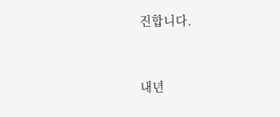진합니다.


내년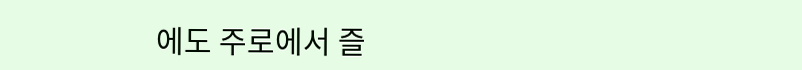에도 주로에서 즐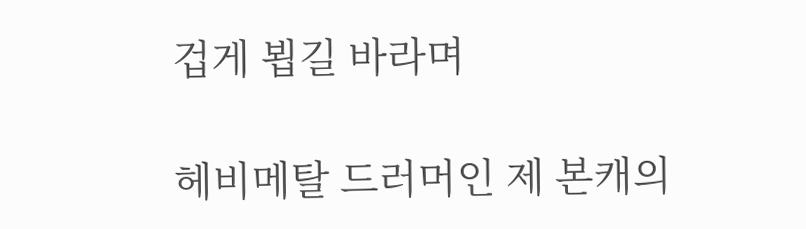겁게 뵙길 바라며

헤비메탈 드러머인 제 본캐의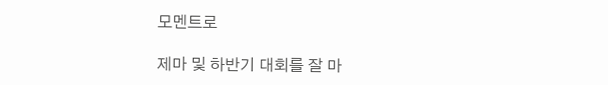모멘트로

제마 및 하반기 대회를 잘 마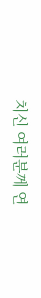치신 여러분께 연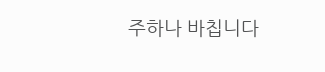주하나 바칩니다